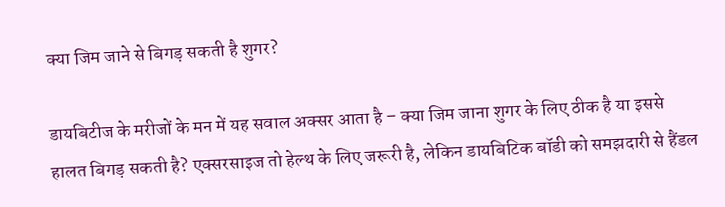क्या जिम जाने से बिगड़ सकती है शुगर?

डायबिटीज के मरीजों के मन में यह सवाल अक्सर आता है – क्या जिम जाना शुगर के लिए ठीक है या इससे हालत बिगड़ सकती है? एक्सरसाइज तो हेल्थ के लिए जरूरी है, लेकिन डायबिटिक बॉडी को समझदारी से हैंडल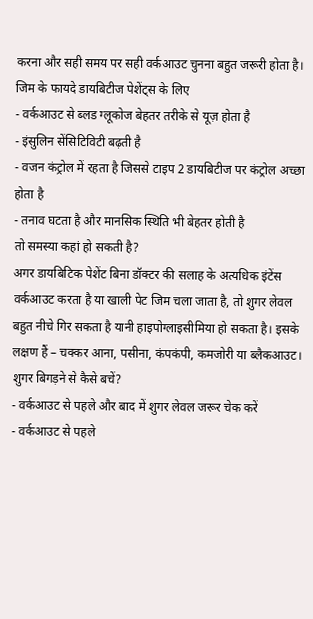करना और सही समय पर सही वर्कआउट चुनना बहुत जरूरी होता है।
जिम के फायदे डायबिटीज पेशेंट्स के लिए
- वर्कआउट से ब्लड ग्लूकोज बेहतर तरीके से यूज़ होता है
- इंसुलिन सेंसिटिविटी बढ़ती है
- वजन कंट्रोल में रहता है जिससे टाइप 2 डायबिटीज पर कंट्रोल अच्छा होता है
- तनाव घटता है और मानसिक स्थिति भी बेहतर होती है
तो समस्या कहां हो सकती है?
अगर डायबिटिक पेशेंट बिना डॉक्टर की सलाह के अत्यधिक इंटेंस वर्कआउट करता है या खाली पेट जिम चला जाता है, तो शुगर लेवल बहुत नीचे गिर सकता है यानी हाइपोग्लाइसीमिया हो सकता है। इसके लक्षण हैं – चक्कर आना, पसीना, कंपकंपी, कमजोरी या ब्लैकआउट।
शुगर बिगड़ने से कैसे बचें?
- वर्कआउट से पहले और बाद में शुगर लेवल जरूर चेक करें
- वर्कआउट से पहले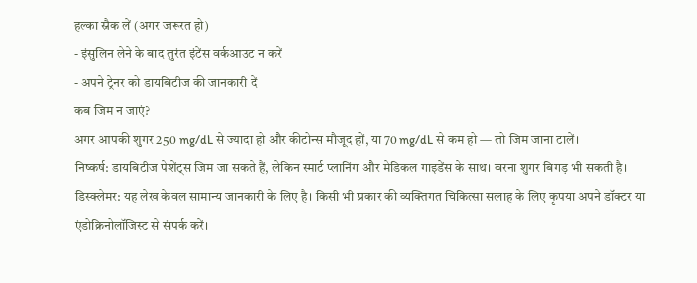हल्का स्नैक लें (अगर जरूरत हो)
- इंसुलिन लेने के बाद तुरंत इंटेंस वर्कआउट न करें
- अपने ट्रेनर को डायबिटीज की जानकारी दें
कब जिम न जाएं?
अगर आपकी शुगर 250 mg/dL से ज्यादा हो और कीटोन्स मौजूद हों, या 70 mg/dL से कम हो — तो जिम जाना टालें।
निष्कर्ष: डायबिटीज पेशेंट्स जिम जा सकते हैं, लेकिन स्मार्ट प्लानिंग और मेडिकल गाइडेंस के साथ। वरना शुगर बिगड़ भी सकती है।
डिस्क्लेमर: यह लेख केवल सामान्य जानकारी के लिए है। किसी भी प्रकार की व्यक्तिगत चिकित्सा सलाह के लिए कृपया अपने डॉक्टर या एंडोक्रिनोलॉजिस्ट से संपर्क करें।